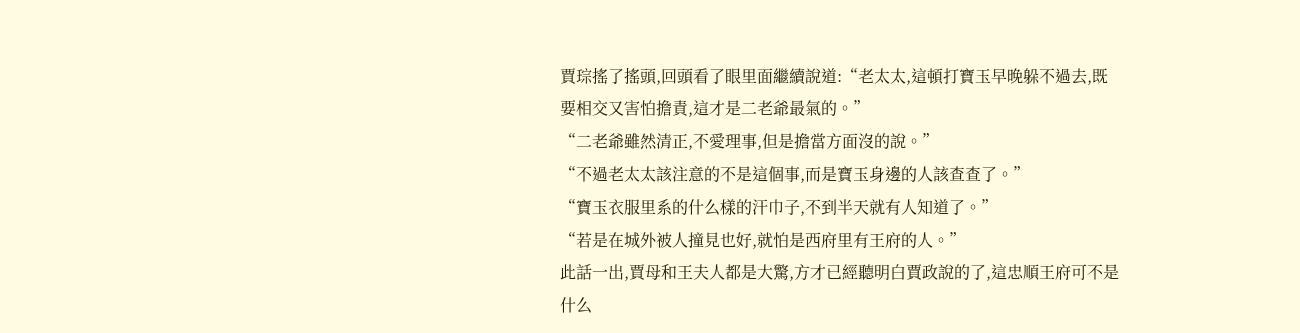賈琮搖了搖頭,回頭看了眼里面繼續說道:“老太太,這頓打寶玉早晚躲不過去,既要相交又害怕擔責,這才是二老爺最氣的。”
“二老爺雖然清正,不愛理事,但是擔當方面沒的說。”
“不過老太太該注意的不是這個事,而是寶玉身邊的人該查查了。”
“寶玉衣服里系的什么樣的汗巾子,不到半天就有人知道了。”
“若是在城外被人撞見也好,就怕是西府里有王府的人。”
此話一出,賈母和王夫人都是大驚,方才已經聽明白賈政說的了,這忠順王府可不是什么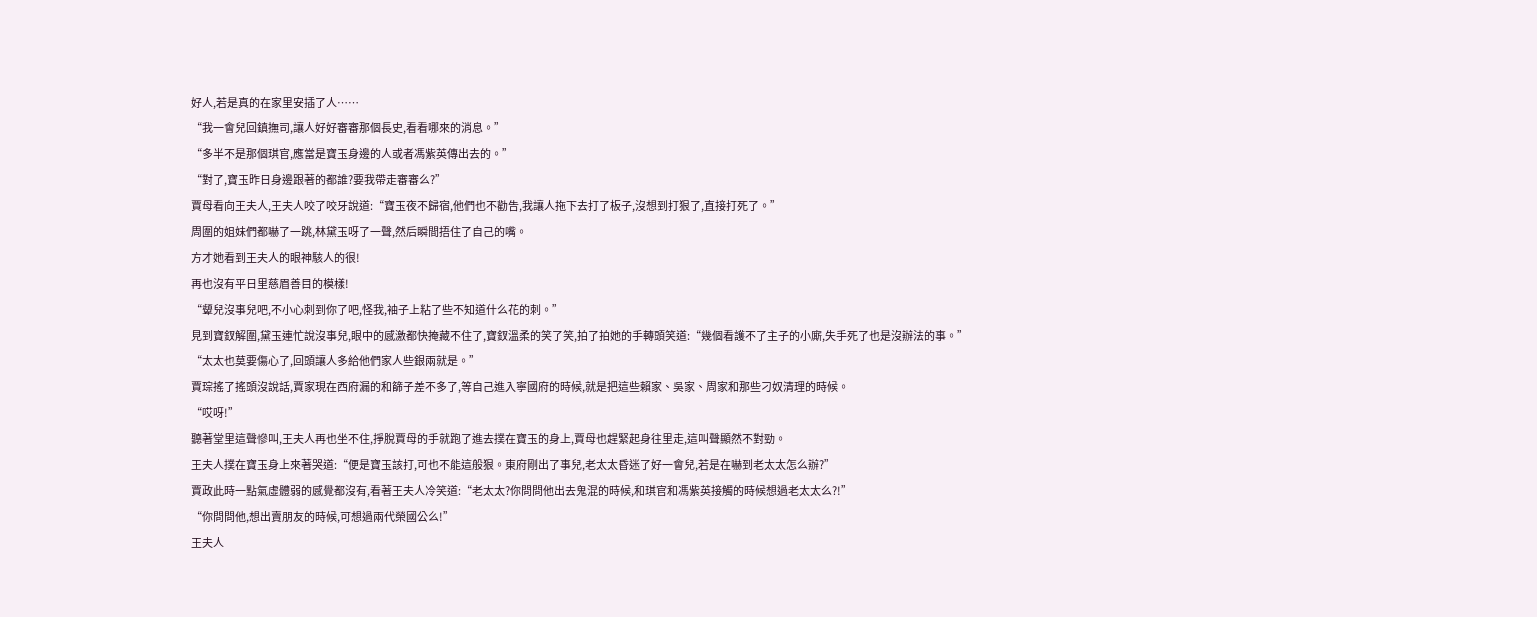好人,若是真的在家里安插了人……
“我一會兒回鎮撫司,讓人好好審審那個長史,看看哪來的消息。”
“多半不是那個琪官,應當是寶玉身邊的人或者馮紫英傳出去的。”
“對了,寶玉昨日身邊跟著的都誰?要我帶走審審么?”
賈母看向王夫人,王夫人咬了咬牙說道:“寶玉夜不歸宿,他們也不勸告,我讓人拖下去打了板子,沒想到打狠了,直接打死了。”
周圍的姐妹們都嚇了一跳,林黛玉呀了一聲,然后瞬間捂住了自己的嘴。
方才她看到王夫人的眼神駭人的很!
再也沒有平日里慈眉善目的模樣!
“顰兒沒事兒吧,不小心刺到你了吧,怪我,袖子上粘了些不知道什么花的刺。”
見到寶釵解圍,黛玉連忙說沒事兒,眼中的感激都快掩藏不住了,寶釵溫柔的笑了笑,拍了拍她的手轉頭笑道:“幾個看護不了主子的小廝,失手死了也是沒辦法的事。”
“太太也莫要傷心了,回頭讓人多給他們家人些銀兩就是。”
賈琮搖了搖頭沒說話,賈家現在西府漏的和篩子差不多了,等自己進入寧國府的時候,就是把這些賴家、吳家、周家和那些刁奴清理的時候。
“哎呀!”
聽著堂里這聲慘叫,王夫人再也坐不住,掙脫賈母的手就跑了進去撲在寶玉的身上,賈母也趕緊起身往里走,這叫聲顯然不對勁。
王夫人撲在寶玉身上來著哭道:“便是寶玉該打,可也不能這般狠。東府剛出了事兒,老太太昏迷了好一會兒,若是在嚇到老太太怎么辦?”
賈政此時一點氣虛體弱的感覺都沒有,看著王夫人冷笑道:“老太太?你問問他出去鬼混的時候,和琪官和馮紫英接觸的時候想過老太太么?!”
“你問問他,想出賣朋友的時候,可想過兩代榮國公么!”
王夫人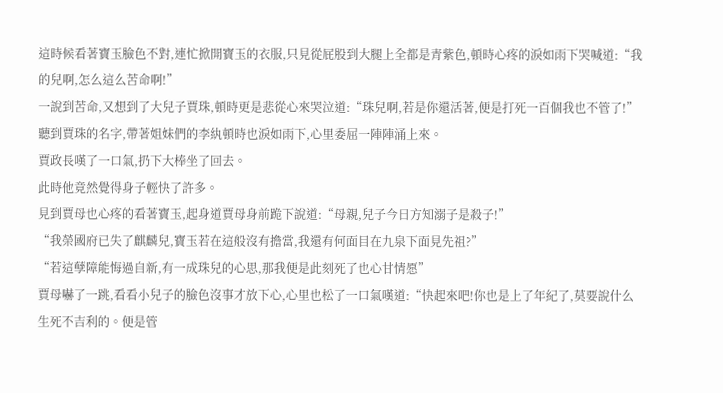這時候看著寶玉臉色不對,連忙掀開寶玉的衣服,只見從屁股到大腿上全都是青紫色,頓時心疼的淚如雨下哭喊道:“我的兒啊,怎么這么苦命啊!”
一說到苦命,又想到了大兒子賈珠,頓時更是悲從心來哭泣道:“珠兒啊,若是你還活著,便是打死一百個我也不管了!”
聽到賈珠的名字,帶著姐妹們的李紈頓時也淚如雨下,心里委屈一陣陣涌上來。
賈政長嘆了一口氣,扔下大棒坐了回去。
此時他竟然覺得身子輕快了許多。
見到賈母也心疼的看著寶玉,起身道賈母身前跪下說道:“母親,兒子今日方知溺子是殺子!”
“我榮國府已失了麒麟兒,寶玉若在這般沒有擔當,我還有何面目在九泉下面見先祖?”
“若這孽障能悔過自新,有一成珠兒的心思,那我便是此刻死了也心甘情愿”
賈母嚇了一跳,看看小兒子的臉色沒事才放下心,心里也松了一口氣嘆道:“快起來吧!你也是上了年紀了,莫要說什么生死不吉利的。便是管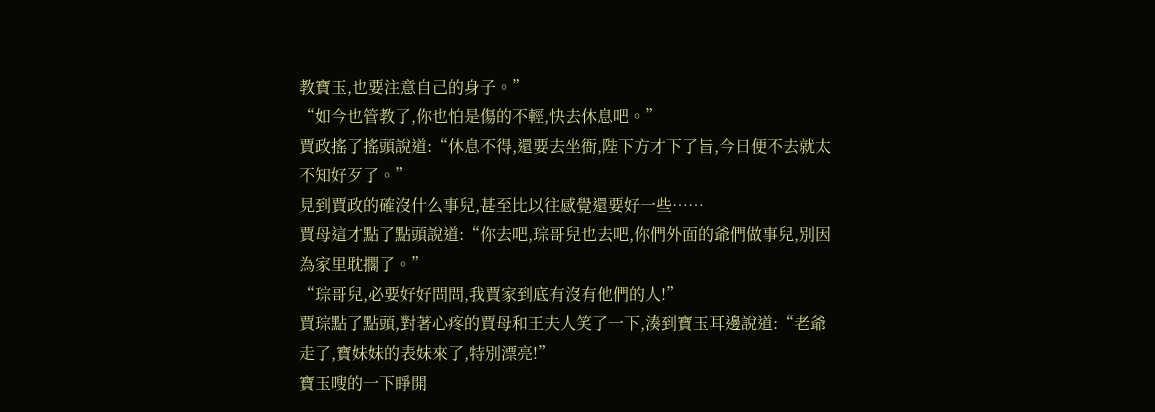教寶玉,也要注意自己的身子。”
“如今也管教了,你也怕是傷的不輕,快去休息吧。”
賈政搖了搖頭說道:“休息不得,還要去坐衙,陛下方才下了旨,今日便不去就太不知好歹了。”
見到賈政的確沒什么事兒,甚至比以往感覺還要好一些……
賈母這才點了點頭說道:“你去吧,琮哥兒也去吧,你們外面的爺們做事兒,別因為家里耽擱了。”
“琮哥兒,必要好好問問,我賈家到底有沒有他們的人!”
賈琮點了點頭,對著心疼的賈母和王夫人笑了一下,湊到寶玉耳邊說道:“老爺走了,寶妹妹的表妹來了,特別漂亮!”
寶玉嗖的一下睜開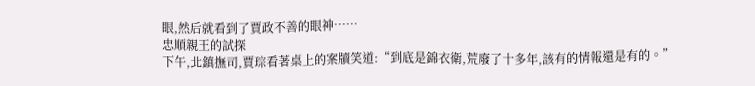眼,然后就看到了賈政不善的眼神……
忠順親王的試探
下午,北鎮撫司,賈琮看著桌上的案牘笑道:“到底是錦衣衛,荒廢了十多年,該有的情報還是有的。”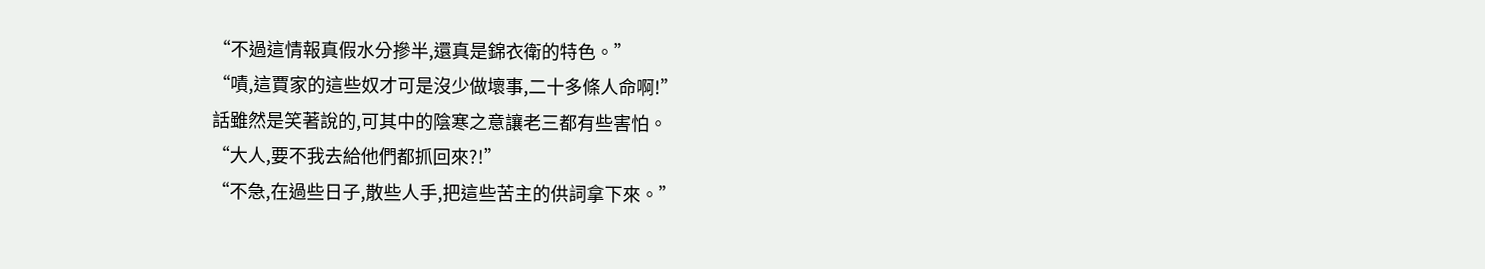“不過這情報真假水分摻半,還真是錦衣衛的特色。”
“嘖,這賈家的這些奴才可是沒少做壞事,二十多條人命啊!”
話雖然是笑著說的,可其中的陰寒之意讓老三都有些害怕。
“大人,要不我去給他們都抓回來?!”
“不急,在過些日子,散些人手,把這些苦主的供詞拿下來。”